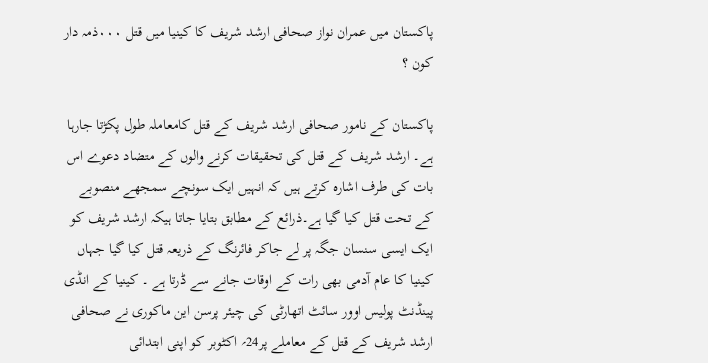پاکستان میں عمران نواز صحافی ارشد شریف کا کینیا میں قتل ۰۰۰ذمہ دار کون ؟

پاکستان کے نامور صحافی ارشد شریف کے قتل کامعاملہ طول پکڑتا جارہا ہے۔ ارشد شریف کے قتل کی تحقیقات کرنے والوں کے متضاد دعوے اس بات کی طرف اشارہ کرتے ہیں کہ انہیں ایک سونچے سمجھے منصوبے کے تحت قتل کیا گیا ہے۔ذرائع کے مطابق بتایا جاتا ہیکہ ارشد شریف کو ایک ایسی سنسان جگہ پر لے جاکر فائرنگ کے ذریعہ قتل کیا گیا جہاں کینیا کا عام آدمی بھی رات کے اوقات جانے سے ڈرتا ہے ۔ کینیا کے انڈی پینڈنٹ پولیس اوور سائٹ اتھارٹی کی چیئر پرسن این ماکوری نے صحافی ارشد شریف کے قتل کے معاملے پر24؍ اکٹوبر کو اپنی ابتدائی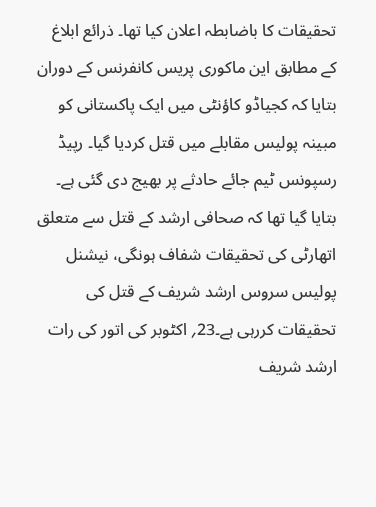تحقیقات کا باضابطہ اعلان کیا تھا۔ ذرائع ابلاغ کے مطابق این ماکوری پریس کانفرنس کے دوران بتایا کہ کجیاڈو کاؤنٹی میں ایک پاکستانی کو مبینہ پولیس مقابلے میں قتل کردیا گیا۔ رپیڈ رسپونس ٹیم جائے حادثے پر بھیج دی گئی ہے۔ بتایا گیا تھا کہ صحافی ارشد کے قتل سے متعلق اتھارٹی کی تحقیقات شفاف ہونگی، نیشنل پولیس سروس ارشد شریف کے قتل کی تحقیقات کررہی ہے۔23؍ اکٹوبر کی اتور کی رات ارشد شریف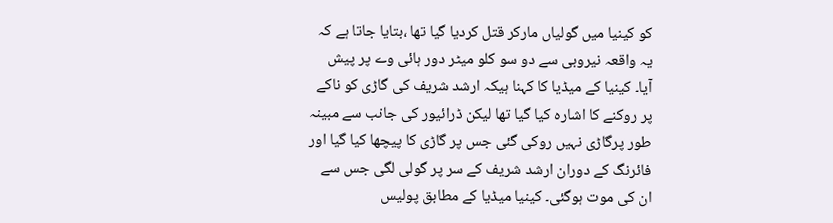کو کینیا میں گولیاں مارکر قتل کردیا گیا تھا ،بتایا جاتا ہے کہ یہ واقعہ نیروبی سے دو سو کلو میٹر دور ہائی وے پر پیش آیا۔ کینیا کے میڈیا کا کہنا ہیکہ ارشد شریف کی گاڑی کو ناکے پر روکنے کا اشارہ کیا گیا تھا لیکن ڈرائیور کی جانب سے مبینہ طور پرگاڑی نہیں روکی گئی جس پر گاڑی کا پیچھا کیا گیا اور فائرنگ کے دوران ارشد شریف کے سر پر گولی لگی جس سے ان کی موت ہوگئی۔ کینیا میڈیا کے مطابق پولیس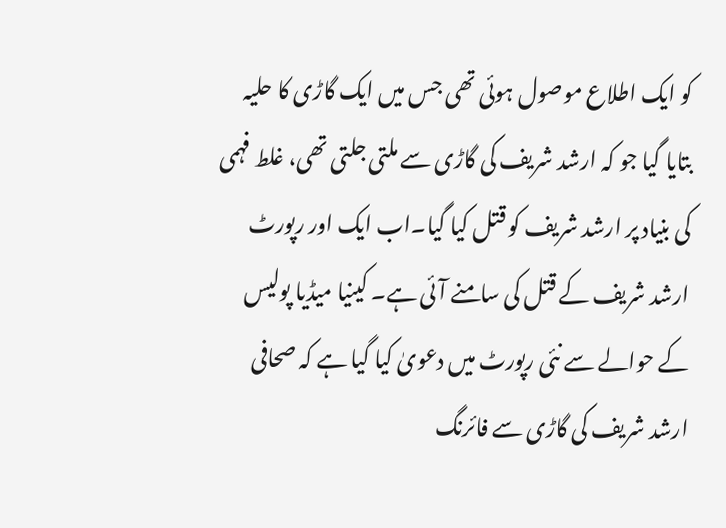کو ایک اطلاع موصول ہوئی تھی جس میں ایک گاڑی کا حلیہ بتایا گیا جو کہ ارشد شریف کی گاڑی سے ملتی جلتی تھی، غلط فہمی کی بنیاد پر ارشد شریف کو قتل کیا گیا۔اب ایک اور رپورٹ ارشد شریف کے قتل کی سامنے آئی ہے۔ کینیا میڈیا پولیس کے حوالے سے نئی رپورٹ میں دعویٰ کیا گیا ہے کہ صحافی ارشد شریف کی گاڑی سے فائرنگ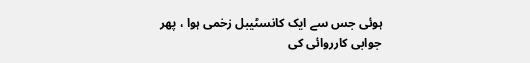ہوئی جس سے ایک کانسٹیبل زخمی ہوا ، پھر جوابی کارروائی کی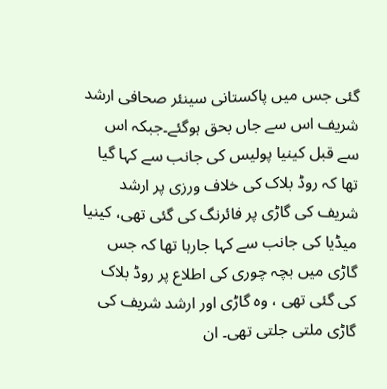گئی جس میں پاکستانی سینئر صحافی ارشد شریف اس سے جاں بحق ہوگئے۔جبکہ اس سے قبل کینیا پولیس کی جانب سے کہا گیا تھا کہ روڈ بلاک کی خلاف ورزی پر ارشد شریف کی گاڑی پر فائرنگ کی گئی تھی، کینیا میڈیا کی جانب سے کہا جارہا تھا کہ جس گاڑی میں بچہ چوری کی اطلاع پر روڈ بلاک کی گئی تھی ، وہ گاڑی اور ارشد شریف کی گاڑی ملتی جلتی تھی۔ ان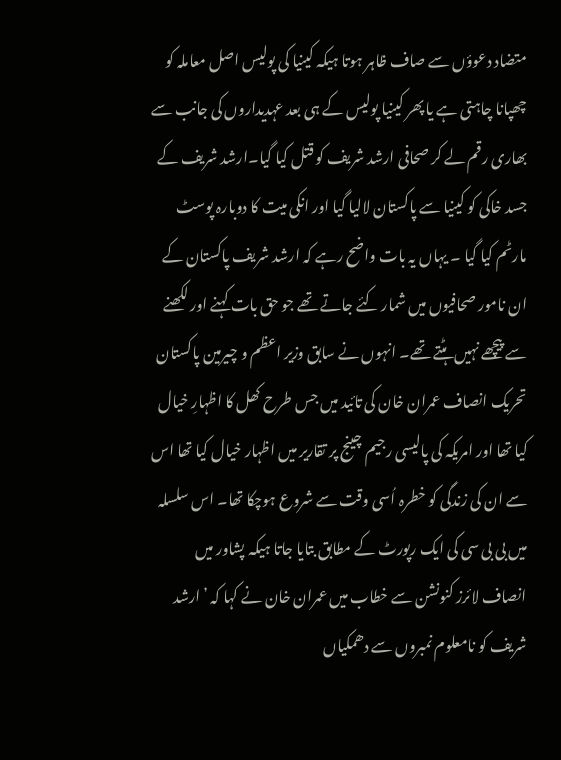متضاد دعوؤں سے صاف ظاہر ہوتا ہیکہ کینیا کی پولیس اصل معاملہ کو چھپانا چاہتی ہے یا پھر کینیا پولیس کے ہی بعد عہدیداروں کی جانب سے بھاری رقم لے کر صحافی ارشد شریف کو قتل کیا گیا۔ارشد شریف کے جسد خاکی کو کینیا سے پاکستان لالیا گیا اور انکی میت کا دوبارہ پوسٹ مارٹم کیا گیا ۔ یہاں یہ بات واضح رہے کہ ارشد شریف پاکستان کے ان نامور صحافیوں میں شمار کئے جاتے تھے جو حق بات کہنے اور لکھنے سے پیچھے نہیں ہٹتے تھے۔ انہوں نے سابق وزیر اعظم و چیرمین پاکستان تحریک انصاف عمران خان کی تائید میں جس طرح کھل کا اظہارِ خیال کیا تھا اور امریکہ کی پالیسی رجیم چینج پر تقاریر میں اظہار خیال کیا تھا اس سے ان کی زندگی کو خطرہ اُسی وقت سے شروع ہوچکا تھا۔ اس سلسلہ میں بی بی سی کی ایک رپورٹ کے مطابق بتایا جاتا ہیکہ پشاور میں انصاف لائرز کنونشن سے خطاب میں عمران خان نے کہا کہ ’ارشد شریف کو نامعلوم نمبروں سے دھمکیاں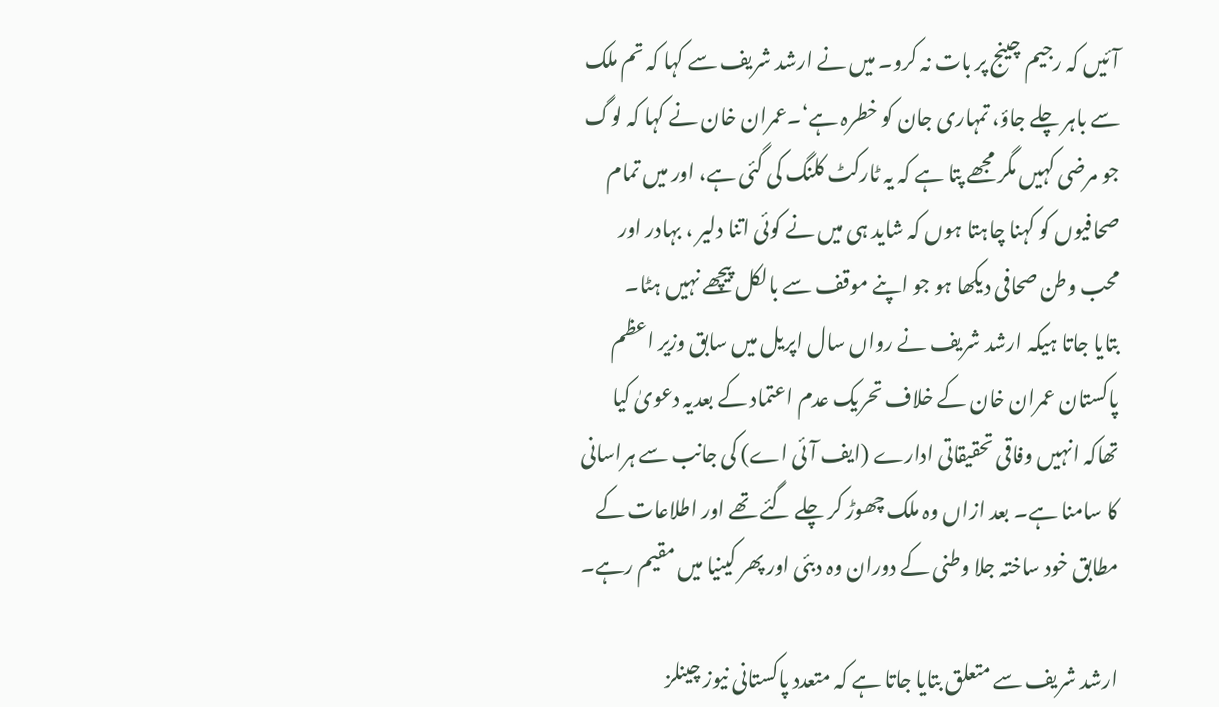آئیں کہ رجیم چینج پر بات نہ کرو۔ میں نے ارشد شریف سے کہا کہ تم ملک سے باہر چلے جاؤ، تمہاری جان کو خطرہ ہے‘۔عمران خان نے کہا کہ لوگ جو مرضی کہیں مگر مجھے پتا ہے کہ یہ ٹارکٹ کلنگ کی گئی ہے، اور میں تمام صحافیوں کو کہنا چاہتا ہوں کہ شاید ہی میں نے کوئی اتنا دلیر ، بہادر اور محب وطن صحافی دیکھا ہو جو اپنے موقف سے بالکل پیچھے نہیں ہٹا۔
بتایا جاتا ہیکہ ارشد شریف نے رواں سال اپریل میں سابق وزیر اعظم پاکستان عمران خان کے خلاف تحریک عدم اعتماد کے بعدیہ دعویٰ کیا تھاکہ انہیں وفاقی تحقیقاتی ادارے (ایف آئی اے) کی جانب سے ہراسانی کا سامنا ہے۔ بعد ازاں وہ ملک چھوڑ کر چلے گئے تھے اور اطلاعات کے مطابق خود ساختہ جلا وطنی کے دوران وہ دبئی اور پھر کینیا میں مقیم رہے۔

ارشد شریف سے متعلق بتایا جاتا ہے کہ متعدد پاکستانی نیوز چینلز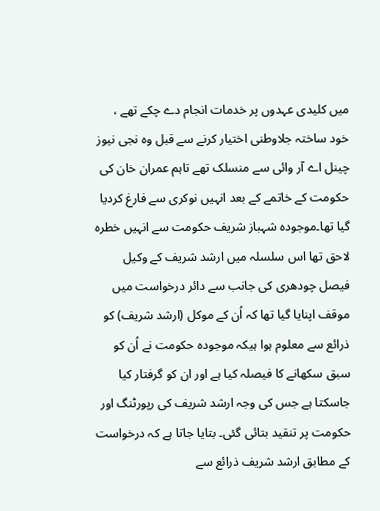میں کلیدی عہدوں پر خدمات انجام دے چکے تھے ، خود ساختہ جلاوطنی اختیار کرنے سے قبل وہ نجی نیوز چینل اے آر وائی سے منسلک تھے تاہم عمران خان کی حکومت کے خاتمے کے بعد انہیں نوکری سے فارغ کردیا گیا تھا۔موجودہ شہباز شریف حکومت سے انہیں خطرہ لاحق تھا اس سلسلہ میں ارشد شریف کے وکیل فیصل چودھری کی جانب سے دائر درخواست میں موقف اپنایا گیا تھا کہ اُن کے موکل (ارشد شریف) کو ذرائع سے معلوم ہوا ہیکہ موجودہ حکومت نے اُن کو سبق سکھانے کا فیصلہ کیا ہے اور ان کو گرفتار کیا جاسکتا ہے جس کی وجہ ارشد شریف کی رپورٹنگ اور حکومت پر تنقید بتائی گئی۔ بتایا جاتا ہے کہ درخواست کے مطابق ارشد شریف ذرائع سے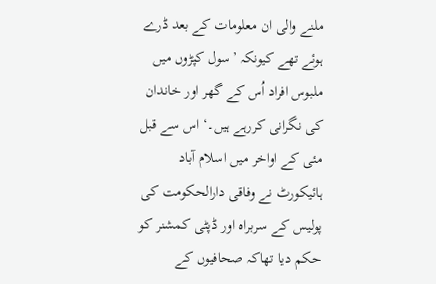ملنے والی ان معلومات کے بعد ڈرے ہوئے تھے کیونکہ ’سول کپڑوں میں ملبوس افراد اُس کے گھر اور خاندان کی نگرانی کررہے ہیں۔‘ اس سے قبل مئی کے اواخر میں اسلام آباد ہائیکورٹ نے وفاقی دارالحکومت کی پولیس کے سربراہ اور ڈپٹی کمشنر کو حکم دیا تھاکہ صحافیوں کے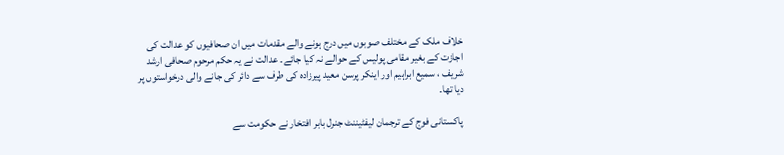خلاف ملک کے مختلف صوبوں میں درج ہونے والے مقدمات میں ان صحافیوں کو عدالت کی اجازت کے بغیر مقامی پولیس کے حوالے نہ کیا جائے۔ عدالت نے یہ حکم مرحوم صحافی ارشد شریف ، سمیع ابراہیم اور اینکر پرسن معید پیرزادہ کی طرف سے دائر کی جانے والی درخواستوں پر دیا تھا۔

پاکستانی فوج کے ترجمان لیفٹیننٹ جنرل بابر افتخار نے حکومت سے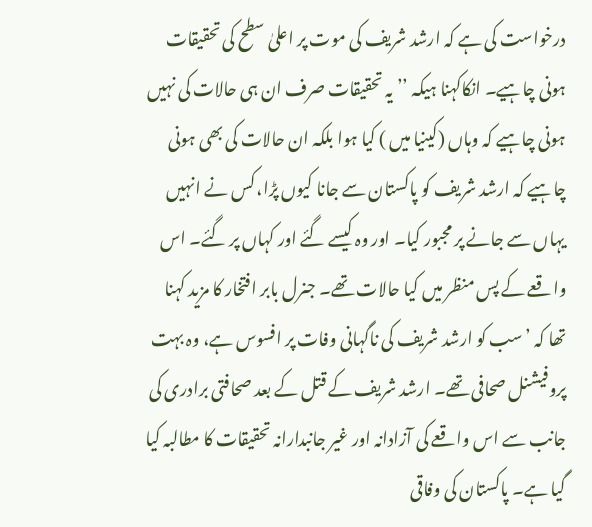درخواست کی ہے کہ ارشد شریف کی موت پر اعلیٰ سطح کی تحقیقات ہونی چاہیے۔ انکاکہنا ہیکہ ’’یہ تحقیقات صرف ان ہی حالات کی نہیں ہونی چاہیے کہ وہاں (کینیا میں ) کیا ہوا بلکہ ان حالات کی بھی ہونی چاہیے کہ ارشد شریف کو پاکستان سے جانا کیوں پڑا، کس نے انہیں یہاں سے جانے پر مجبور کیا۔ اور وہ کیسے گئے اور کہاں پر گئے۔ اس واقعے کے پس منظر میں کیا حالات تھے۔ جنرل بابر افتخار کا مزید کہنا تھا کہ ’سب کو ارشد شریف کی ناگہانی وفات پر افسوس ہے، وہ بہت پروفیشنل صحافی تھے۔ ارشد شریف کے قتل کے بعد صحافتی برادری کی جانب سے اس واقعے کی آزادانہ اور غیر جانبدارانہ تحقیقات کا مطالبہ کیا گیا ہے۔ پاکستان کی وفاقی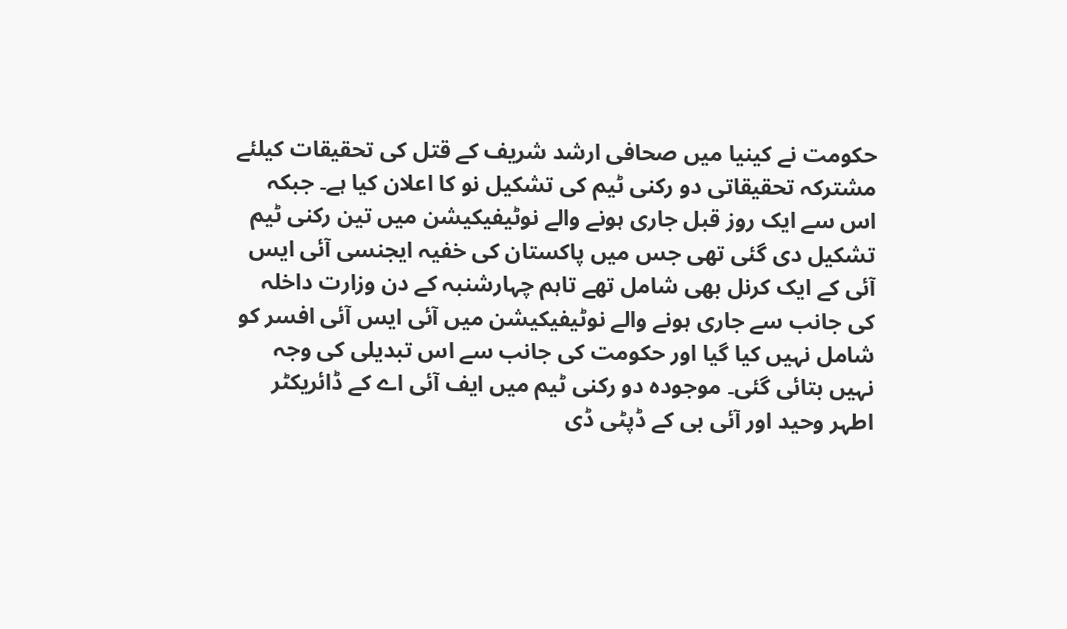حکومت نے کینیا میں صحافی ارشد شریف کے قتل کی تحقیقات کیلئے مشترکہ تحقیقاتی دو رکنی ٹیم کی تشکیل نو کا اعلان کیا ہے۔ جبکہ اس سے ایک روز قبل جاری ہونے والے نوٹیفیکیشن میں تین رکنی ٹیم تشکیل دی گئی تھی جس میں پاکستان کی خفیہ ایجنسی آئی ایس آئی کے ایک کرنل بھی شامل تھے تاہم چہارشنبہ کے دن وزارت داخلہ کی جانب سے جاری ہونے والے نوٹیفیکیشن میں آئی ایس آئی افسر کو شامل نہیں کیا گیا اور حکومت کی جانب سے اس تبدیلی کی وجہ نہیں بتائی گئی۔ موجودہ دو رکنی ٹیم میں ایف آئی اے کے ڈائریکٹر اطہر وحید اور آئی بی کے ڈپٹی ڈی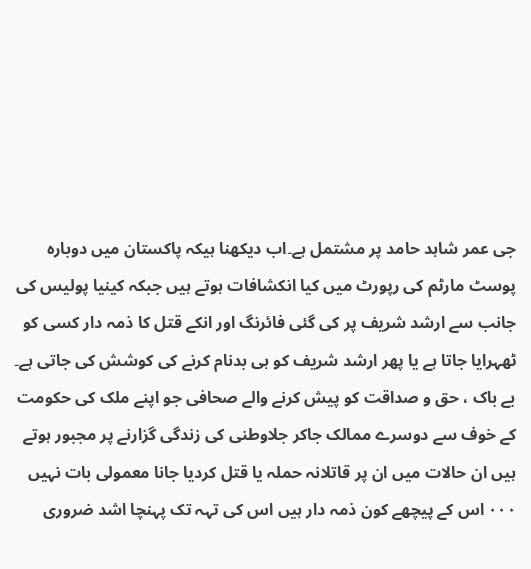جی عمر شاہد حامد پر مشتمل ہے۔اب دیکھنا ہیکہ پاکستان میں دوبارہ پوسٹ مارٹم کی رپورٹ میں کیا انکشافات ہوتے ہیں جبکہ کینیا پولیس کی جانب سے ارشد شریف پر کی گئی فائرنگ اور انکے قتل کا ذمہ دار کسی کو ٹھہرایا جاتا ہے یا پھر ارشد شریف کو ہی بدنام کرنے کی کوشش کی جاتی ہے۔ بے باک ، حق و صداقت کو پیش کرنے والے صحافی جو اپنے ملک کی حکومت کے خوف سے دوسرے ممالک جاکر جلاوطنی کی زندگی گزارنے پر مجبور ہوتے ہیں ان حالات میں ان پر قاتلانہ حملہ یا قتل کردیا جانا معمولی بات نہیں ۰۰۰ اس کے پیچھے کون ذمہ دار ہیں اس کی تہہ تک پہنچا اشد ضروری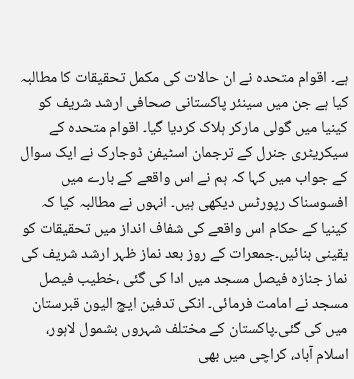ہے۔ اقوام متحدہ نے ان حالات کی مکمل تحقیقات کا مطالبہ کیا ہے جن میں سینئر پاکستانی صحافی ارشد شریف کو کینیا میں گولی مارکر ہلاک کردیا گیا۔ اقوام متحدہ کے سیکریٹری جنرل کے ترجمان اسٹیفن ڈوجارک نے ایک سوال کے جواب میں کہا کہ ہم نے اس واقعے کے بارے میں افسوسناک رپورٹس دیکھی ہیں۔ انہوں نے مطالبہ کیا کہ کینیا کے حکام اس واقعے کی شفاف انداز میں تحقیقات کو یقینی بنائیں۔جمعرات کے روز بعد نماز ظہر ارشد شریف کی نماز جنازہ فیصل مسجد میں ادا کی گئی ،خطیب فیصل مسجد نے امامت فرمائی۔ انکی تدفین ایچ الیون قبرستان میں کی گئی۔پاکستان کے مختلف شہروں بشمول لاہور، اسلام آباد، کراچی میں بھی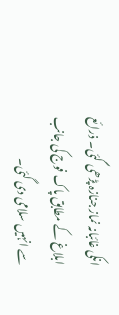انکی غائبانہ نماز جنازہ پڑھی گئی۔ ذرائع ابلاغ کے مطابق پاک فوج کی جانب سے انہیں سلامی دی گئی۔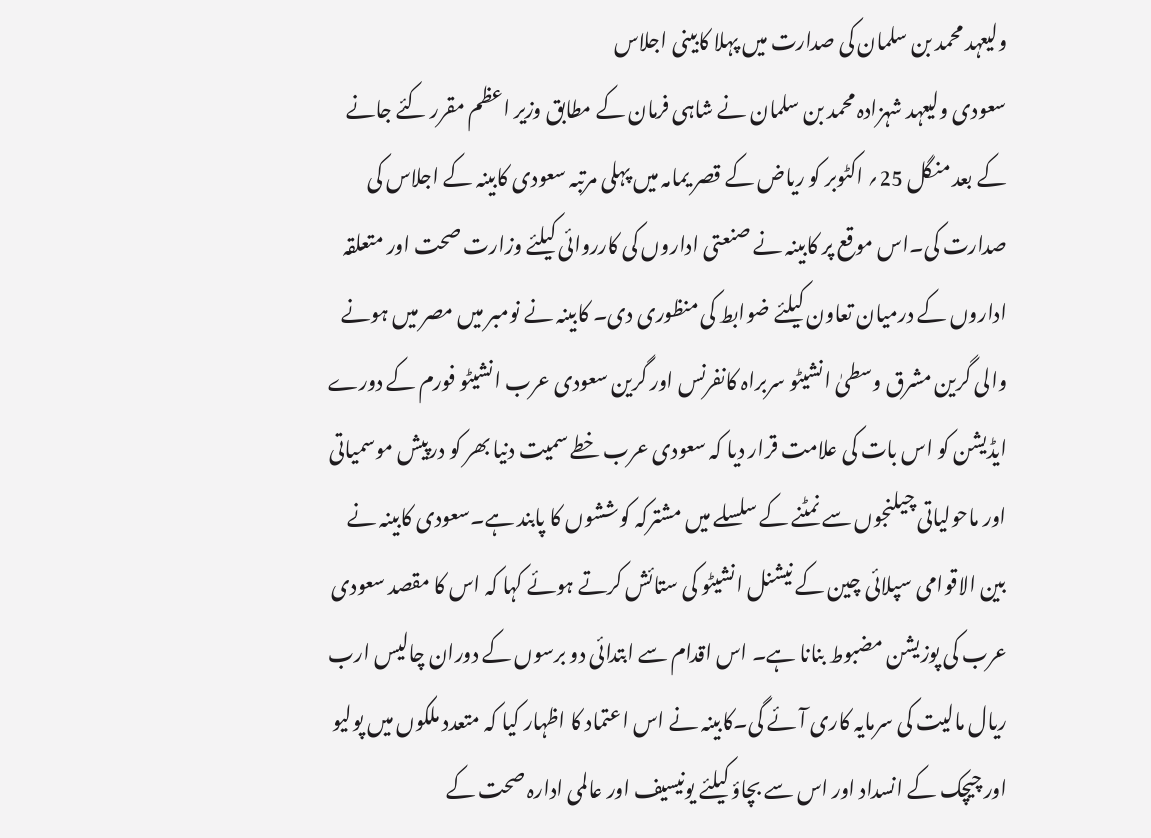ولیعہد محمد بن سلمان کی صدارت میں پہلا کابینی اجلاس
سعودی ولیعہد شہزادہ محمد بن سلمان نے شاہی فرمان کے مطابق وزیر اعظم مقرر کئے جانے کے بعد منگل 25؍ اکٹوبر کو ریاض کے قصر یمامہ میں پہلی مرتبہ سعودی کابینہ کے اجلاس کی صدارت کی۔اس موقع پر کابینہ نے صنعتی اداروں کی کارروائی کیلئے وزارت صحت اور متعلقہ اداروں کے درمیان تعاون کیلئے ضوابط کی منظوری دی۔ کابینہ نے نومبر میں مصر میں ہونے والی گرین مشرق وسطیٰ انشیٹو سربراہ کانفرنس اور گرین سعودی عرب انشیٹو فورم کے دورے ایڈیشن کو اس بات کی علامت قرار دیا کہ سعودی عرب خطے سمیت دنیا بھر کو درپیش موسمیاتی اور ماحولیاتی چیلنجوں سے نمٹنے کے سلسلے میں مشترکہ کوششوں کا پابند ہے۔سعودی کابینہ نے بین الاقوامی سپلائی چین کے نیشنل انشیٹو کی ستائش کرتے ہوئے کہا کہ اس کا مقصد سعودی عرب کی پوزیشن مضبوط بنانا ہے۔ اس اقدام سے ابتدائی دو برسوں کے دوران چالیس ارب ریال مالیت کی سرمایہ کاری آئے گی۔کابینہ نے اس اعتماد کا اظہار کیا کہ متعدد ملکوں میں پولیو اور چیچک کے انسداد اور اس سے بچاؤ کیلئے یونیسیف اور عالمی ادارہ صحت کے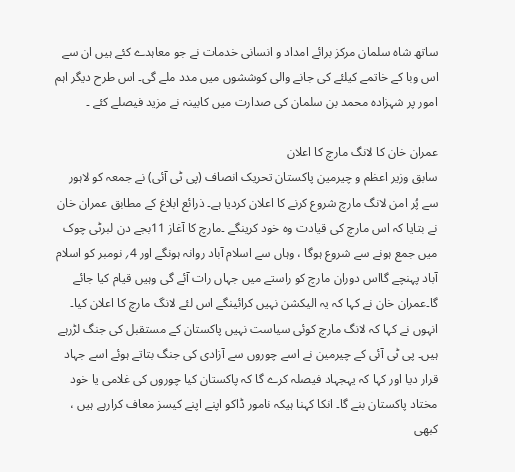ساتھ شاہ سلمان مرکز برائے امداد و انسانی خدمات نے جو معاہدے کئے ہیں ان سے اس وبا کے خاتمے کیلئے کی جانے والی کوششوں میں مدد ملے گی۔ اس طرح دیگر اہم امور پر شہزادہ محمد بن سلمان کی صدارت میں کابینہ نے مزید فیصلے کئے ۔

عمران خان کا لانگ مارچ کا اعلان
سابق وزیر اعظم و چیرمین پاکستان تحریک انصاف (پی ٹی آئی) نے جمعہ کو لاہور سے پُر امن لانگ مارچ شروع کرنے کا اعلان کردیا ہے۔ ذرائع ابلاغ کے مطابق عمران خان نے بتایا کہ اس مارچ کی قیادت وہ خود کرینگے ۔مارچ کا آغاز 11بجے دن لبرٹی چوک میں جمع ہونے سے شروع ہوگا ، وہاں سے اسلام آباد روانہ ہونگے اور 4؍ نومبر کو اسلام آباد پہنچے گااس دوران مارچ کو راستے میں جہاں رات آئے گی وہیں قیام کیا جائے گا۔عمران خان نے کہا کہ یہ الیکشن نہیں کرائینگے اس لئے لانگ مارچ کا اعلان کیا۔ انہوں نے کہا کہ لانگ مارچ کوئی سیاست نہیں پاکستان کے مستقبل کی جنگ لڑرہے ہیں۔ پی ٹی آئی کے چیرمین نے اسے چوروں سے آزادی کی جنگ بتاتے ہوئے اسے جہاد قرار دیا اور کہا کہ یہجہاد فیصلہ کرے گا کہ پاکستان کیا چوروں کی غلامی یا خود مختاد پاکستان بنے گا۔ انکا کہنا ہیکہ نامور ڈاکو اپنے اپنے کیسز معاف کرارہے ہیں ، کبھی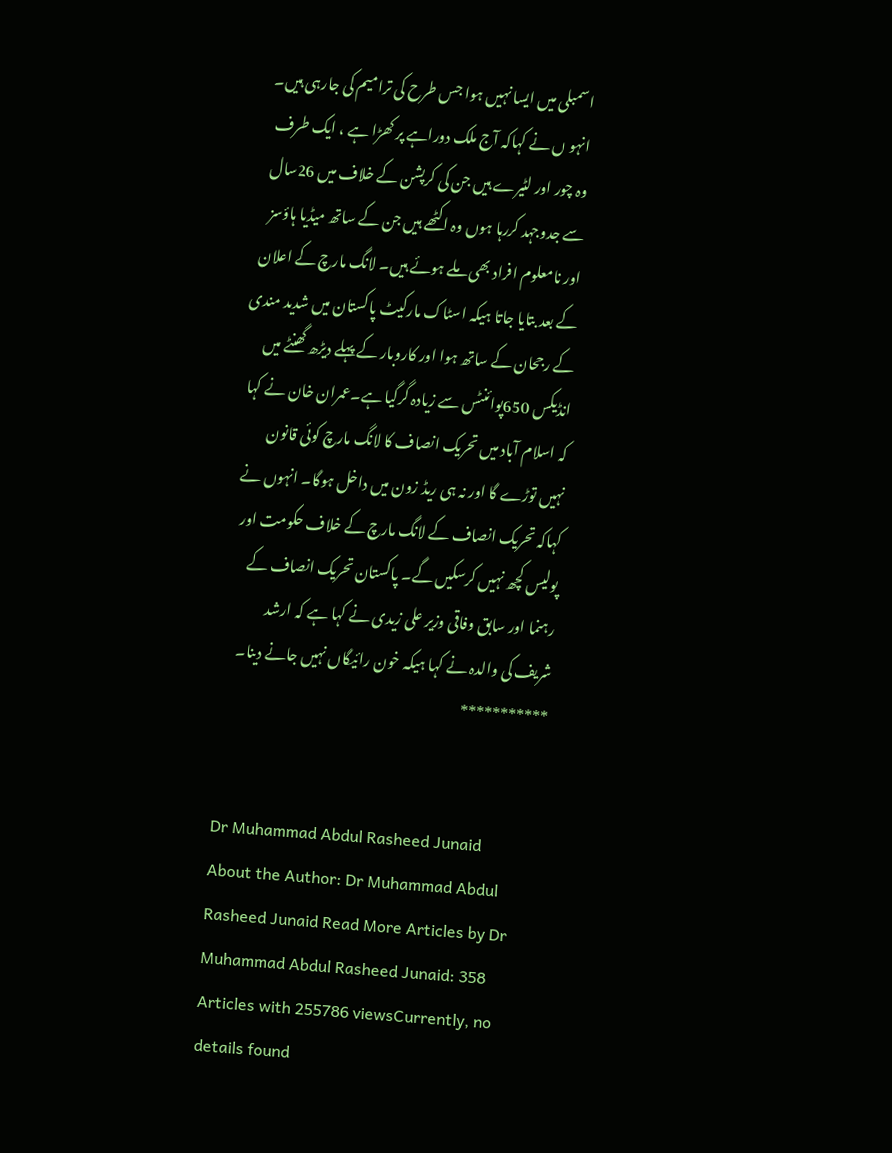اسمبلی میں ایسا نہیں ہوا جس طرح کی ترامیم کی جارہی ہیں۔ انہو ں نے کہاکہ آج ملک دوراہے پر کھڑا ہے ، ایک طرف وہ چور اور لٹیرے ہیں جن کی کرپشن کے خلاف میں 26سال سے جدوجہد کررہا ہوں وہ اکٹھے ہیں جن کے ساتھ میڈیا ہاؤسز اور نامعلوم افراد بھی ملے ہوئے ہیں۔ لانگ مارچ کے اعلان کے بعد بتایا جاتا ہیکہ اسٹاک مارکیٹ پاکستان میں شدید مندی کے رجحان کے ساتھ ہوا اور کاروبار کے پہلے دیڑھ گھنٹے میں انڈیکس 650پوائنٹس سے زیادہ گرگیا ہے۔عمران خان نے کہا کہ اسلام آباد میں تحریک انصاف کا لانگ مارچ کوئی قانون نہیں توڑے گا اور نہ ہی ریڈ زون میں داخل ہوگا۔ انہوں نے کہاکہ تحریک انصاف کے لانگ مارچ کے خلاف حکومت اور پولیس کچھ نہیں کرسکیں گے۔ پاکستان تحریک انصاف کے رہنما اور سابق وفاقی وزیر علی زیدی نے کہا ہے کہ ارشد شریف کی والدہ نے کہا ہیکہ خون رائیگاں نہیں جانے دینا۔
***********


Dr Muhammad Abdul Rasheed Junaid
About the Author: Dr Muhammad Abdul Rasheed Junaid Read More Articles by Dr Muhammad Abdul Rasheed Junaid: 358 Articles with 255786 viewsCurrently, no details found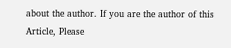about the author. If you are the author of this Article, Please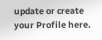update or create your Profile here.